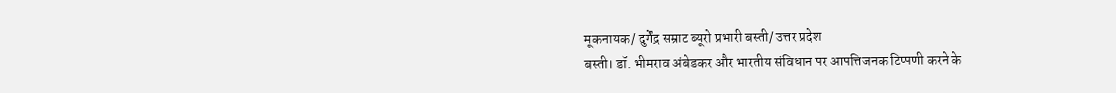मूकनायक/ दुर्गेंद्र सम्राट ब्यूरो प्रभारी बस्ती/ उत्तर प्रदेश
बस्ती। डॉ. भीमराव अंबेडकर और भारतीय संविधान पर आपत्तिजनक टिप्पणी करने के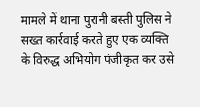मामले में थाना पुरानी बस्ती पुलिस ने सख्त कार्रवाई करते हुए एक व्यक्ति के विरुद्ध अभियोग पंजीकृत कर उसे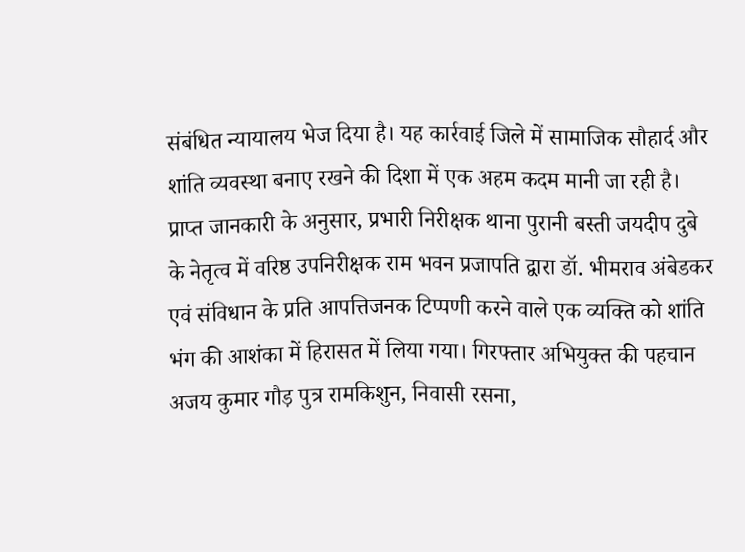संबंधित न्यायालय भेज दिया है। यह कार्रवाई जिले में सामाजिक सौहार्द और शांति व्यवस्था बनाए रखने की दिशा में एक अहम कदम मानी जा रही है।
प्राप्त जानकारी के अनुसार, प्रभारी निरीक्षक थाना पुरानी बस्ती जयदीप दुबे के नेतृत्व में वरिष्ठ उपनिरीक्षक राम भवन प्रजापति द्वारा डॉ. भीमराव अंबेडकर एवं संविधान के प्रति आपत्तिजनक टिप्पणी करने वाले एक व्यक्ति को शांति भंग की आशंका में हिरासत में लिया गया। गिरफ्तार अभियुक्त की पहचान अजय कुमार गौड़ पुत्र रामकिशुन, निवासी रसना,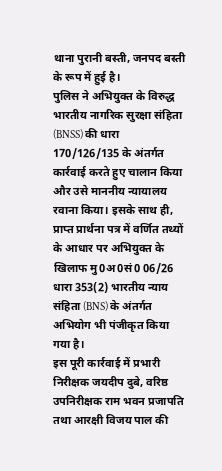थाना पुरानी बस्ती, जनपद बस्ती के रूप में हुई है।
पुलिस ने अभियुक्त के विरुद्ध भारतीय नागरिक सुरक्षा संहिता (BNSS) की धारा 170/126/135 के अंतर्गत कार्रवाई करते हुए चालान किया और उसे माननीय न्यायालय रवाना किया। इसके साथ ही, प्राप्त प्रार्थना पत्र में वर्णित तथ्यों के आधार पर अभियुक्त के खिलाफ मु0अ0सं0 06/26 धारा 353(2) भारतीय न्याय संहिता (BNS) के अंतर्गत अभियोग भी पंजीकृत किया गया है।
इस पूरी कार्रवाई में प्रभारी निरीक्षक जयदीप दुबे, वरिष्ठ उपनिरीक्षक राम भवन प्रजापति तथा आरक्षी विजय पाल की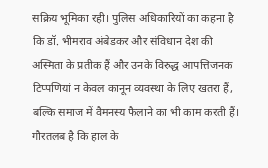सक्रिय भूमिका रही। पुलिस अधिकारियों का कहना है कि डॉ. भीमराव अंबेडकर और संविधान देश की अस्मिता के प्रतीक हैं और उनके विरुद्ध आपत्तिजनक टिप्पणियां न केवल कानून व्यवस्था के लिए खतरा हैं, बल्कि समाज में वैमनस्य फैलाने का भी काम करती हैं।
गौरतलब है कि हाल के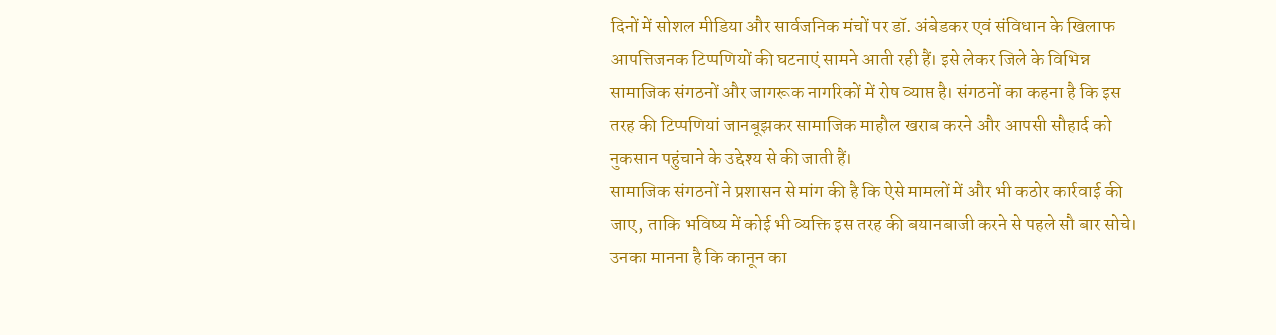दिनों में सोशल मीडिया और सार्वजनिक मंचों पर डॉ. अंबेडकर एवं संविधान के खिलाफ आपत्तिजनक टिप्पणियों की घटनाएं सामने आती रही हैं। इसे लेकर जिले के विभिन्न सामाजिक संगठनों और जागरूक नागरिकों में रोष व्याप्त है। संगठनों का कहना है कि इस तरह की टिप्पणियां जानबूझकर सामाजिक माहौल खराब करने और आपसी सौहार्द को नुकसान पहुंचाने के उद्देश्य से की जाती हैं।
सामाजिक संगठनों ने प्रशासन से मांग की है कि ऐसे मामलों में और भी कठोर कार्रवाई की जाए, ताकि भविष्य में कोई भी व्यक्ति इस तरह की बयानबाजी करने से पहले सौ बार सोचे। उनका मानना है कि कानून का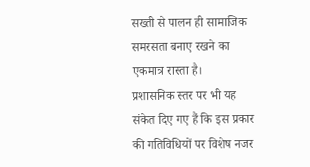सख्ती से पालन ही सामाजिक समरसता बनाए रखने का एकमात्र रास्ता है।
प्रशासनिक स्तर पर भी यह संकेत दिए गए हैं कि इस प्रकार की गतिविधियों पर विशेष नजर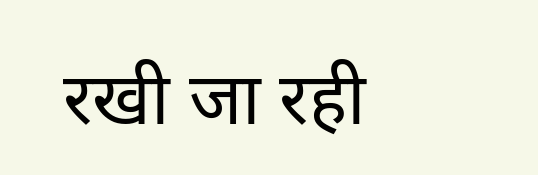रखी जा रही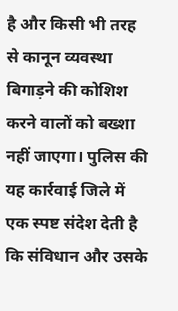है और किसी भी तरह से कानून व्यवस्था बिगाड़ने की कोशिश करने वालों को बख्शा नहीं जाएगा। पुलिस की यह कार्रवाई जिले में एक स्पष्ट संदेश देती है कि संविधान और उसके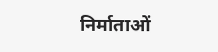निर्माताओं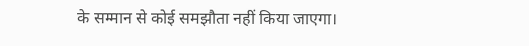के सम्मान से कोई समझौता नहीं किया जाएगा।